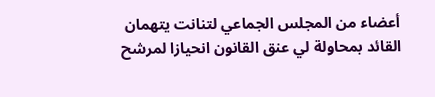أعضاء من المجلس الجماعي لتنانت يتهمان القائد بمحاولة لي عنق القانون انحيازا لمرشح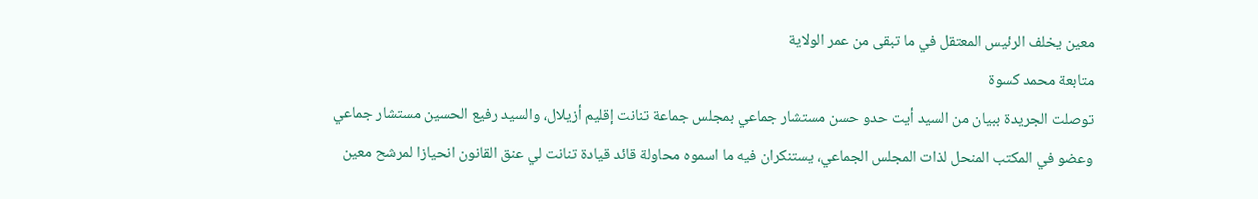معين يخلف الرئيس المعتقل في ما تبقى من عمر الولاية
متابعة محمد كسوة
توصلت الجريدة ببيان من السيد أيت حدو حسن مستشار جماعي بمجلس جماعة تنانت إقليم أزيلال، والسيد رفيع الحسين مستشار جماعي وعضو في المكتب المنحل لذات المجلس الجماعي، يستنكران فيه ما اسموه محاولة قائد قيادة تنانت لي عنق القانون انحيازا لمرشح معين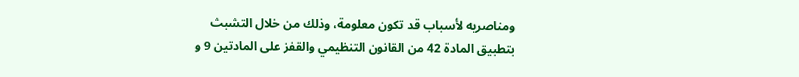ومناصريه لأسباب قد تكون معلومة، وذلك من خلال التشبث بتطبيق المادة 42 من القانون التنظيمي والقفز على المادتين 9 و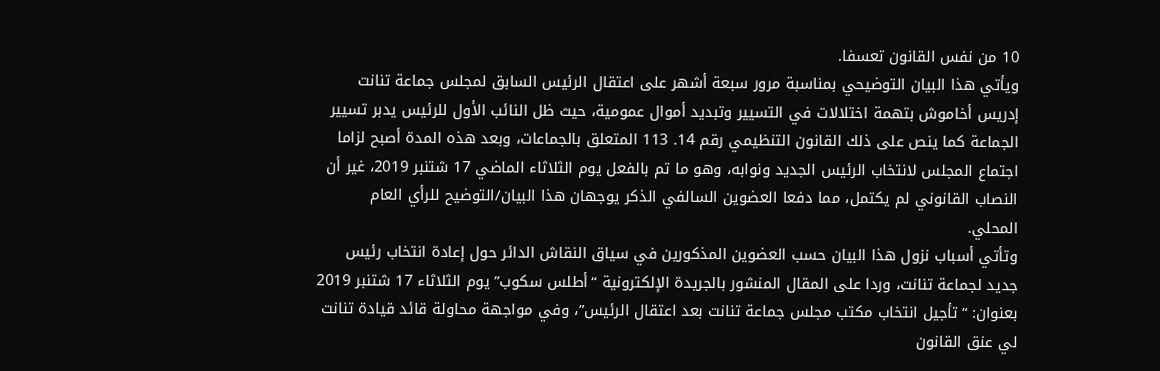10 من نفس القانون تعسفا.
ويأتي هذا البيان التوضيحي بمناسبة مرور سبعة أشهر على اعتقال الرئيس السابق لمجلس جماعة تنانت إدريس أخاموش بتهمة اختلالات في التسيير وتبديد أموال عمومية، حيث ظل النائب الأول للرئيس يدبر تسيير الجماعة كما ينص على ذلك القانون التنظيمي رقم 14. 113 المتعلق بالجماعات، وبعد هذه المدة أصبح لزاما اجتماع المجلس لانتخاب الرئيس الجديد ونوابه، وهو ما تم بالفعل يوم الثلاثاء الماضي 17 شتنبر 2019، غير أن النصاب القانوني لم يكتمل، مما دفعا العضوين السالفي الذكر يوجهان هذا البيان/التوضيح للرأي العام المحلي.
وتأتي أسباب نزول هذا البيان حسب العضوين المذكورين في سياق النقاش الدائر حول إعادة انتخاب رئيس جديد لجماعة تنانت، وردا على المقال المنشور بالجريدة الإلكترونية “أطلس سكوب” يوم الثلاثاء 17 شتنبر 2019 بعنوان: “تأجيل انتخاب مكتب مجلس جماعة تنانت بعد اعتقال الرئيس”، وفي مواجهة محاولة قائد قيادة تنانت لي عنق القانون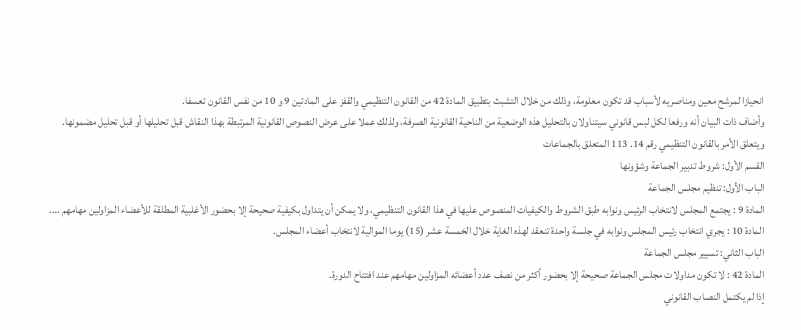انحيازا لمرشح معين ومناصريه لأسباب قد تكون معلومة، وذلك من خلال التشبث بتطبيق المادة 42 من القانون التنظيمي والقفز على المادتين 9 و 10 من نفس القانون تعسفا.
وأضاف ذات البيان أنه ورفعا لكل لبس قانوني سيتناولان بالتحليل هذه الوضعية من الناحية القانونية الصرفة، ولذلك عملا على عرض النصوص القانونية المرتبطة بهذا النقاش قبل تحليلها أو قبل تحليل مضمونها.
ويتعلق الأمر بالقانون التنظيمي رقم 14. 113 المتعلق بالجماعات
القسم الأول: شروط تدبير الجماعة وشؤونها
الباب الأول: تنظيم مجلس الجماعة
المادة 9 : يجتمع المجلس لانتخاب الرئيس ونوابه طبق الشروط والكيفيات المنصوص عليها في هذا القانون التنظيمي، ولا يمكن أن يتداول بكيفية صحيحة إلا بحضور الأغلبية المطلقة للأعضاء المزاولين مهامهم ….
المادة 10 : يجري انتخاب رئيس المجلس ونوابه في جلسة واحدة تنعقد لهذه الغاية خلال الخمسة عشر (15) يوما الموالية لانتخاب أعضاء المجلس.
الباب الثاني: تسيير مجلس الجماعة
المادة 42 : لا تكون مداولات مجلس الجماعة صحيحة إلا بحضور أكثر من نصف عدد أعضائه المزاولين مهامهم عند افتتاح الدورة.
إذا لم يكتمل النصاب القانوني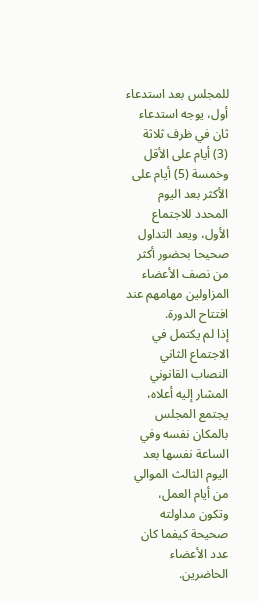للمجلس بعد استدعاء أول، يوجه استدعاء ثان في ظرف ثلاثة (3) أيام على الأقل وخمسة (5) أيام على الأكثر بعد اليوم المحدد للاجتماع الأول، ويعد التداول صحيحا بحضور أكثر من نصف الأعضاء المزاولين مهامهم عند افتتاح الدورة.
إذا لم يكتمل في الاجتماع الثاني النصاب القانوني المشار إليه أعلاه، يجتمع المجلس بالمكان نفسه وفي الساعة نفسها بعد اليوم الثالث الموالي من أيام العمل، وتكون مداولته صحيحة كيفما كان عدد الأعضاء الحاضرين.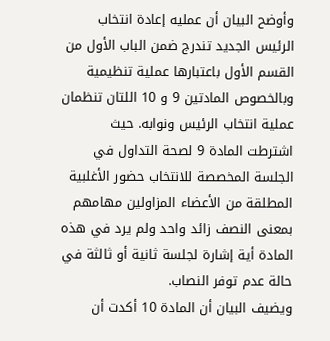وأوضح البيان أن عمليه إعادة انتخاب الرئيس الجديد تندرج ضمن الباب الأول من القسم الأول باعتبارها عملية تنظيمية وبالخصوص المادتين 9 و 10 اللتان تنظمان عملية انتخاب الرئيس ونوابه. حيث اشترطت المادة 9 لصحة التداول في الجلسة المخصصة للانتخاب حضور الأغلبية المطلقة من الأعضاء المزاولين مهامهم بمعنى النصف زائد واحد ولم يرد في هذه المادة أية إشارة لجلسة ثانية أو ثالثة في حالة عدم توفر النصاب.
ويضيف البيان أن المادة 10 أكدت أن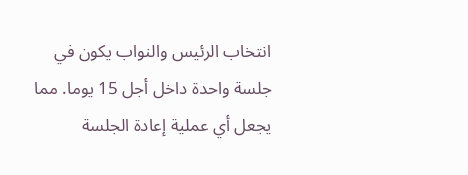انتخاب الرئيس والنواب يكون في جلسة واحدة داخل أجل 15 يوما. مما يجعل أي عملية إعادة الجلسة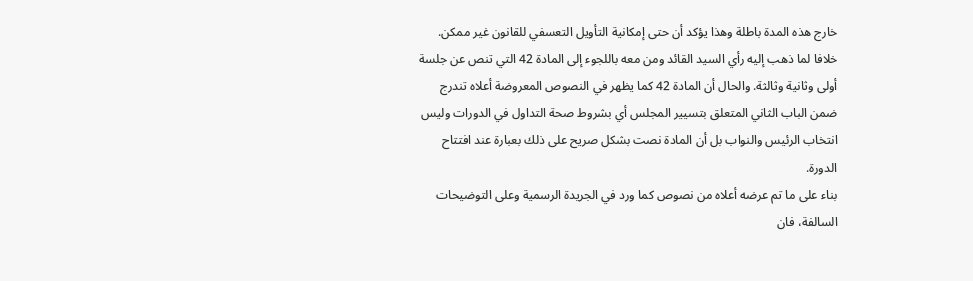خارج هذه المدة باطلة وهذا يؤكد أن حتى إمكانية التأويل التعسفي للقانون غير ممكن. خلافا لما ذهب إليه رأي السيد القائد ومن معه باللجوء إلى المادة 42 التي تنص عن جلسة أولى وثانية وثالثة. والحال أن المادة 42 كما يظهر في النصوص المعروضة أعلاه تندرج ضمن الباب الثاني المتعلق بتسيير المجلس أي بشروط صحة التداول في الدورات وليس انتخاب الرئيس والنواب بل أن المادة نصت بشكل صريح على ذلك بعبارة عند افتتاح الدورة.
بناء على ما تم عرضه أعلاه من نصوص كما ورد في الجريدة الرسمية وعلى التوضيحات السالفة، فان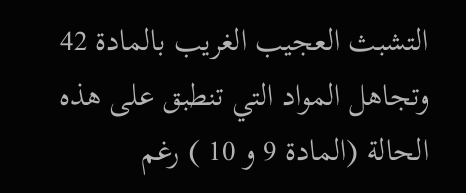التشبث العجيب الغريب بالمادة 42 وتجاهل المواد التي تنطبق على هذه الحالة (المادة 9 و 10 ) رغم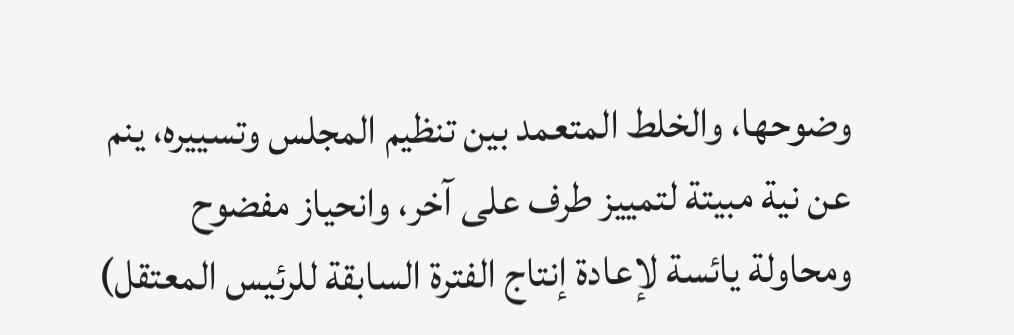وضوحها، والخلط المتعمد بين تنظيم المجلس وتسييره، ينم عن نية مبيتة لتمييز طرف على آخر، وانحياز مفضوح ومحاولة يائسة لإعادة إنتاج الفترة السابقة للرئيس المعتقل)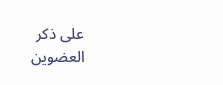على ذكر العضوين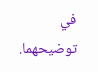في توضيحهما.